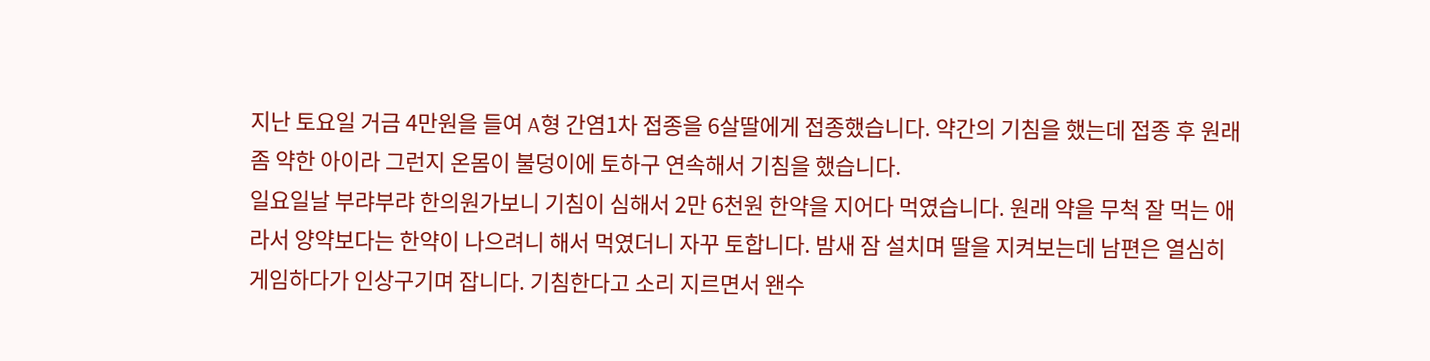지난 토요일 거금 4만원을 들여 A형 간염1차 접종을 6살딸에게 접종했습니다. 약간의 기침을 했는데 접종 후 원래 좀 약한 아이라 그런지 온몸이 불덩이에 토하구 연속해서 기침을 했습니다.
일요일날 부랴부랴 한의원가보니 기침이 심해서 2만 6천원 한약을 지어다 먹였습니다. 원래 약을 무척 잘 먹는 애라서 양약보다는 한약이 나으려니 해서 먹였더니 자꾸 토합니다. 밤새 잠 설치며 딸을 지켜보는데 남편은 열심히 게임하다가 인상구기며 잡니다. 기침한다고 소리 지르면서 왠수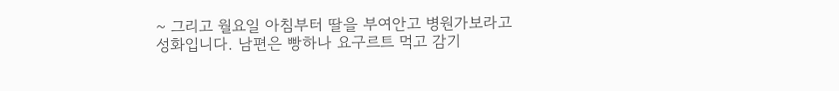~ 그리고 월요일 아침부터 딸을 부여안고 병원가보라고 성화입니다. 남편은 빵하나 요구르트 먹고 감기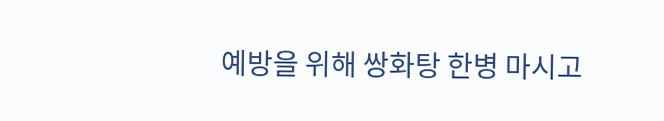예방을 위해 쌍화탕 한병 마시고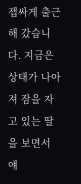잽싸게 출근해 갔습니다. 지금은 상태가 나아져 잠을 자고 있는 딸을 보면서 얘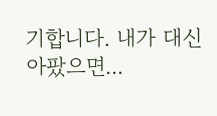기합니다. 내가 대신 아팠으면...